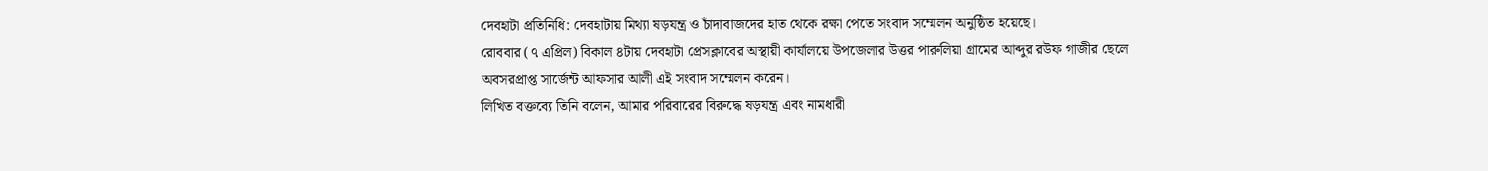দেবহাটা প্রতিনিধি: দেবহাটায় মিথ্যা ষড়যন্ত্র ও চাঁদাবাজদের হাত থেকে রক্ষা পেতে সংবাদ সম্মেলন অনুষ্ঠিত হয়েছে।
রোববার (৭ এপ্রিল) বিকাল ৪টায় দেবহাটা প্রেসক্লাবের অস্থায়ী কার্যালয়ে উপজেলার উত্তর পারুলিয়া গ্রামের আব্দুর রউফ গাজীর ছেলে অবসরপ্রাপ্ত সার্জেন্ট আফসার আলী এই সংবাদ সম্মেলন করেন।
লিখিত বক্তব্যে তিনি বলেন, আমার পরিবারের বিরুদ্ধে ষড়যন্ত্র এবং নামধারী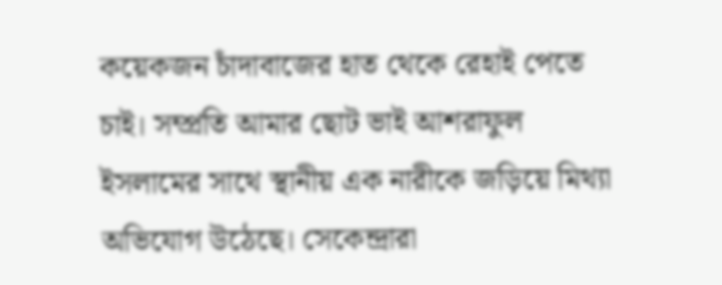কয়েকজন চাঁদাবাজের হাত থেকে রেহাই পেতে চাই। সম্প্রতি আমার ছোট ভাই আশরাফুল ইসলামের সাথে স্থানীয় এক নারীকে জড়িয়ে মিথ্যা অভিযোগ উঠেছে। সেকেন্দ্রারা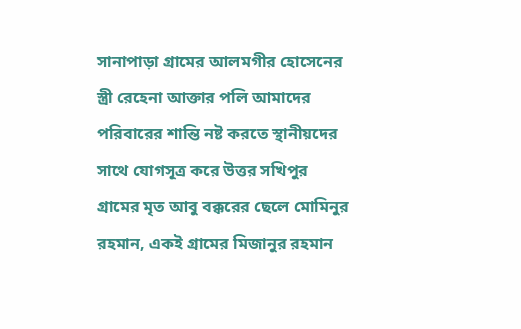সানাপাড়া গ্রামের আলমগীর হোসেনের স্ত্রী রেহেনা আক্তার পলি আমাদের পরিবারের শান্তি নষ্ট করতে স্থানীয়দের সাথে যোগসূত্র করে উত্তর সখিপুর গ্রামের মৃত আবু বক্করের ছেলে মোমিনুর রহমান, একই গ্রামের মিজানুর রহমান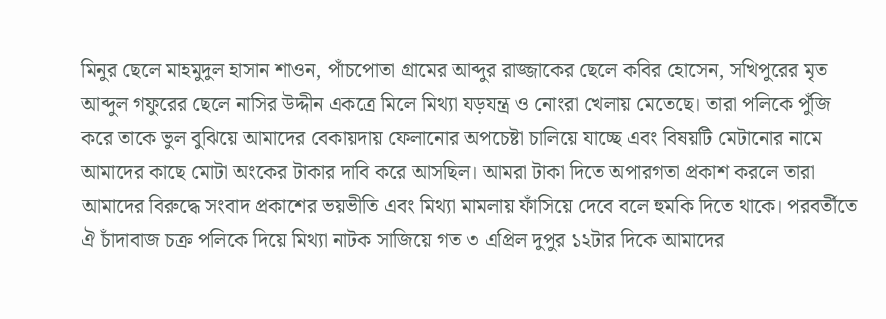মিনুর ছেলে মাহমুদুল হাসান শাওন, পাঁচপোতা গ্রামের আব্দুর রাজ্জাকের ছেলে কবির হোসেন, সখিপুরের মৃত আব্দুল গফুরের ছেলে নাসির উদ্দীন একত্রে মিলে মিথ্যা যড়যন্ত্র ও নোংরা খেলায় মেতেছে। তারা পলিকে পুঁজি করে তাকে ভুল বুঝিয়ে আমাদের বেকায়দায় ফেলানোর অপচেষ্টা চালিয়ে যাচ্ছে এবং বিষয়টি মেটানোর নামে আমাদের কাছে মোটা অংকের টাকার দাবি করে আসছিল। আমরা টাকা দিতে অপারগতা প্রকাশ করলে তারা আমাদের বিরুদ্ধে সংবাদ প্রকাশের ভয়ভীতি এবং মিথ্যা মামলায় ফাঁসিয়ে দেবে বলে হুমকি দিতে থাকে। পরবর্তীতে ঐ চাঁদাবাজ চক্র পলিকে দিয়ে মিথ্যা নাটক সাজিয়ে গত ৩ এপ্রিল দুপুর ১২টার দিকে আমাদের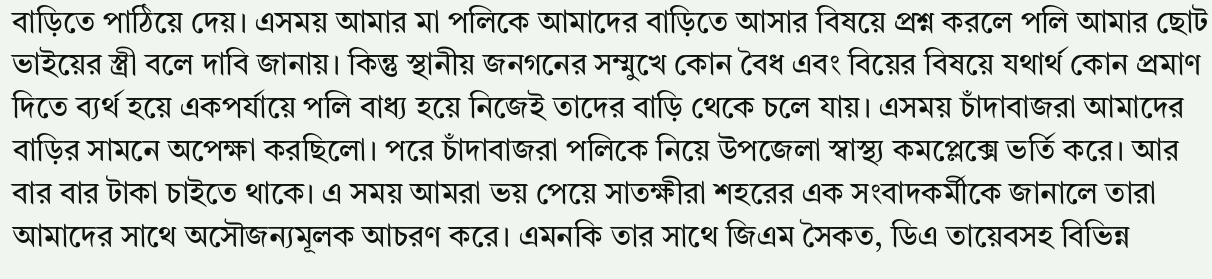বাড়িতে পাঠিয়ে দেয়। এসময় আমার মা পলিকে আমাদের বাড়িতে আসার বিষয়ে প্রশ্ন করলে পলি আমার ছোট ভাইয়ের স্ত্রী বলে দাবি জানায়। কিন্তু স্থানীয় জনগনের সম্মুখে কোন বৈধ এবং বিয়ের বিষয়ে যথার্থ কোন প্রমাণ দিতে ব্যর্থ হয়ে একপর্যায়ে পলি বাধ্য হয়ে নিজেই তাদের বাড়ি থেকে চলে যায়। এসময় চাঁদাবাজরা আমাদের বাড়ির সামনে অপেক্ষা করছিলো। পরে চাঁদাবাজরা পলিকে নিয়ে উপজেলা স্বাস্থ্য কমপ্লেক্সে ভর্তি করে। আর বার বার টাকা চাইতে থাকে। এ সময় আমরা ভয় পেয়ে সাতক্ষীরা শহরের এক সংবাদকর্মীকে জানালে তারা আমাদের সাথে অসৌজন্যমূলক আচরণ করে। এমনকি তার সাথে জিএম সৈকত, ডিএ তায়েবসহ বিভিন্ন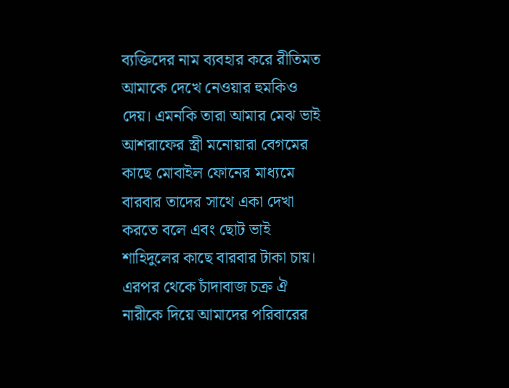ব্যক্তিদের নাম ব্যবহার করে রীতিমত আমাকে দেখে নেওয়ার হুমকিও দেয়। এমনকি তারা আমার মেঝ ভাই আশরাফের স্ত্রী মনোয়ারা বেগমের কাছে মোবাইল ফোনের মাধ্যমে বারবার তাদের সাথে একা দেখা করতে বলে এবং ছোট ভাই শাহিদুলের কাছে বারবার টাকা চায়।
এরপর থেকে চাঁদাবাজ চক্র ঐ নারীকে দিয়ে আমাদের পরিবারের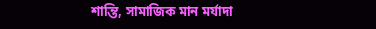শান্তি, সামাজিক মান মর্যাদা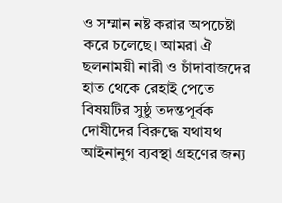ও সম্মান নষ্ট করার অপচেষ্টা করে চলেছে। আমরা ঐ ছলনাময়ী নারী ও চাঁদাবাজদের হাত থেকে রেহাই পেতে বিষয়টির সুষ্ঠু তদন্তপূর্বক দোষীদের বিরুদ্ধে যথাযথ আইনানুগ ব্যবস্থা গ্রহণের জন্য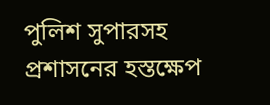পুলিশ সুপারসহ প্রশাসনের হস্তক্ষেপ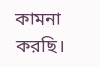কামনা করছি।